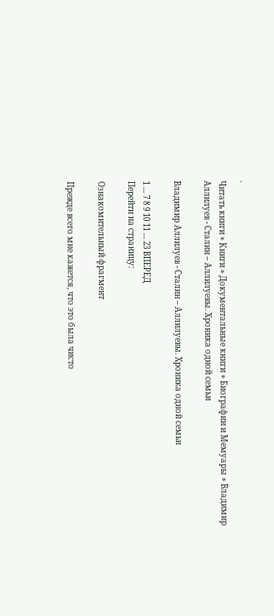`
Читать книги » Книги » Документальные книги » Биографии и Мемуары » Владимир Аллилуев - Сталин – Аллилуевы. Хроника одной семьи

Владимир Аллилуев - Сталин – Аллилуевы. Хроника одной семьи

1 ... 7 8 9 10 11 ... 23 ВПЕРЕД
Перейти на страницу:

Ознакомительный фрагмент

Прежде всего мне кажется, что это была чисто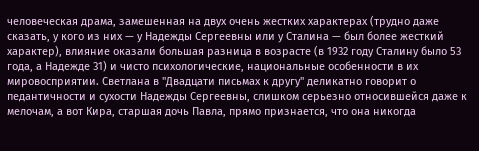человеческая драма, замешенная на двух очень жестких характерах (трудно даже сказать, у кого из них — у Надежды Сергеевны или у Сталина — был более жесткий характер), влияние оказали большая разница в возрасте (в 1932 году Сталину было 53 года, а Надежде 31) и чисто психологические, национальные особенности в их мировосприятии. Светлана в "Двадцати письмах к другу" деликатно говорит о педантичности и сухости Надежды Сергеевны, слишком серьезно относившейся даже к мелочам, а вот Кира, старшая дочь Павла, прямо признается, что она никогда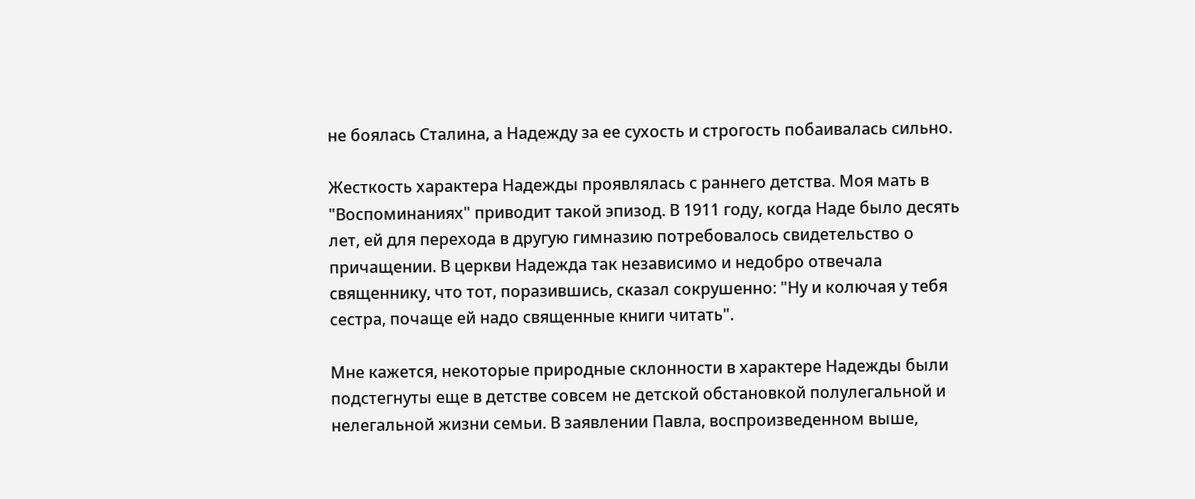не боялась Сталина, а Надежду за ее сухость и строгость побаивалась сильно.

Жесткость характера Надежды проявлялась с раннего детства. Моя мать в "Воспоминаниях" приводит такой эпизод. В 1911 году, когда Наде было десять лет, ей для перехода в другую гимназию потребовалось свидетельство о причащении. В церкви Надежда так независимо и недобро отвечала священнику, что тот, поразившись, сказал сокрушенно: "Ну и колючая у тебя сестра, почаще ей надо священные книги читать".

Мне кажется, некоторые природные склонности в характере Надежды были подстегнуты еще в детстве совсем не детской обстановкой полулегальной и нелегальной жизни семьи. В заявлении Павла, воспроизведенном выше,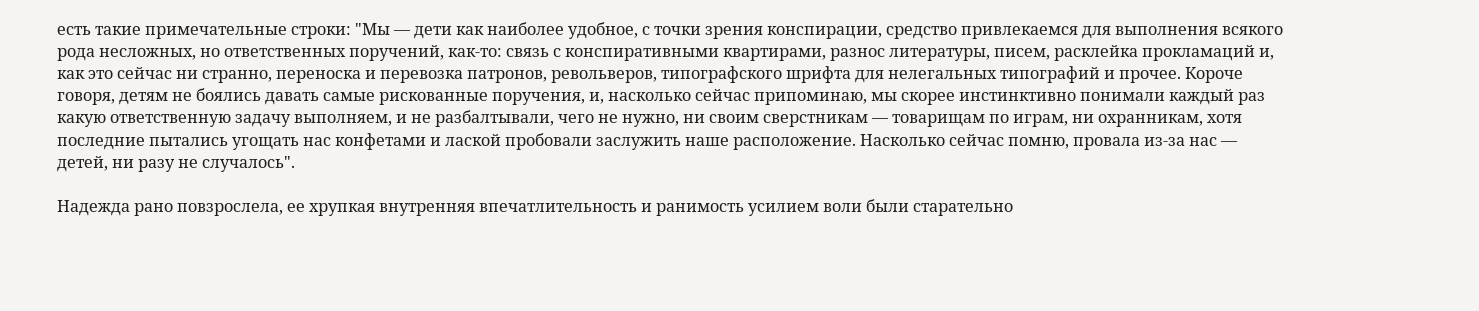есть такие примечательные строки: "Мы — дети как наиболее удобное, с точки зрения конспирации, средство привлекаемся для выполнения всякого рода несложных, но ответственных поручений, как-то: связь с конспиративными квартирами, разнос литературы, писем, расклейка прокламаций и, как это сейчас ни странно, переноска и перевозка патронов, револьверов, типографского шрифта для нелегальных типографий и прочее. Короче говоря, детям не боялись давать самые рискованные поручения, и, насколько сейчас припоминаю, мы скорее инстинктивно понимали каждый раз какую ответственную задачу выполняем, и не разбалтывали, чего не нужно, ни своим сверстникам — товарищам по играм, ни охранникам, хотя последние пытались угощать нас конфетами и лаской пробовали заслужить наше расположение. Насколько сейчас помню, провала из-за нас — детей, ни разу не случалось".

Надежда рано повзрослела, ее хрупкая внутренняя впечатлительность и ранимость усилием воли были старательно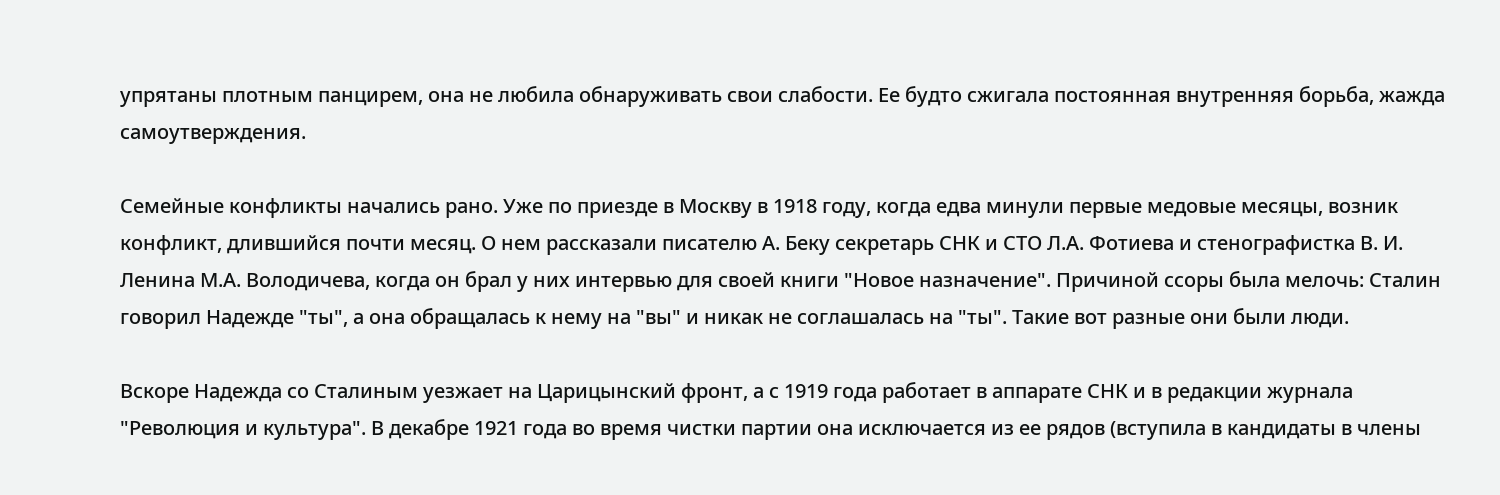упрятаны плотным панцирем, она не любила обнаруживать свои слабости. Ее будто сжигала постоянная внутренняя борьба, жажда самоутверждения.

Семейные конфликты начались рано. Уже по приезде в Москву в 1918 году, когда едва минули первые медовые месяцы, возник конфликт, длившийся почти месяц. О нем рассказали писателю А. Беку секретарь СНК и СТО Л.А. Фотиева и стенографистка В. И. Ленина М.А. Володичева, когда он брал у них интервью для своей книги "Новое назначение". Причиной ссоры была мелочь: Сталин говорил Надежде "ты", а она обращалась к нему на "вы" и никак не соглашалась на "ты". Такие вот разные они были люди.

Вскоре Надежда со Сталиным уезжает на Царицынский фронт, а с 1919 года работает в аппарате СНК и в редакции журнала "Революция и культура". В декабре 1921 года во время чистки партии она исключается из ее рядов (вступила в кандидаты в члены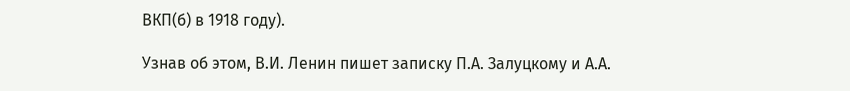ВКП(б) в 1918 году).

Узнав об этом, В.И. Ленин пишет записку П.А. Залуцкому и А.А.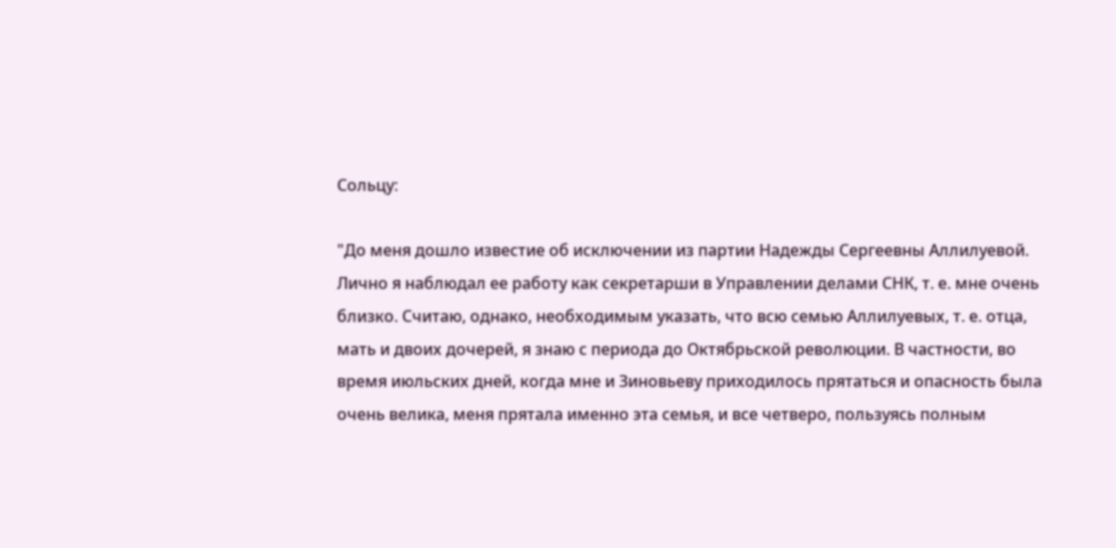Сольцу:

"До меня дошло известие об исключении из партии Надежды Сергеевны Аллилуевой. Лично я наблюдал ее работу как секретарши в Управлении делами СНК, т. е. мне очень близко. Считаю, однако, необходимым указать, что всю семью Аллилуевых, т. е. отца, мать и двоих дочерей, я знаю с периода до Октябрьской революции. В частности, во время июльских дней, когда мне и Зиновьеву приходилось прятаться и опасность была очень велика, меня прятала именно эта семья, и все четверо, пользуясь полным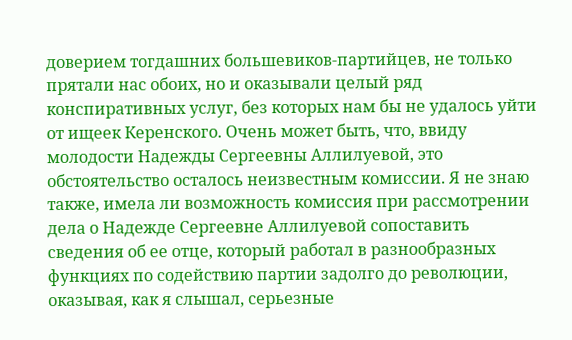доверием тогдашних большевиков-партийцев, не только прятали нас обоих, но и оказывали целый ряд конспиративных услуг, без которых нам бы не удалось уйти от ищеек Керенского. Очень может быть, что, ввиду молодости Надежды Сергеевны Аллилуевой, это обстоятельство осталось неизвестным комиссии. Я не знаю также, имела ли возможность комиссия при рассмотрении дела о Надежде Сергеевне Аллилуевой сопоставить сведения об ее отце, который работал в разнообразных функциях по содействию партии задолго до революции, оказывая, как я слышал, серьезные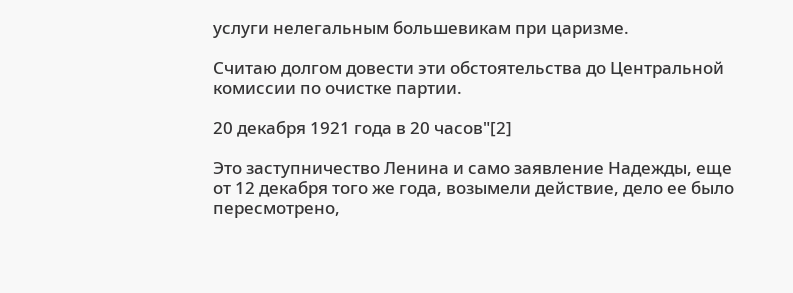услуги нелегальным большевикам при царизме.

Считаю долгом довести эти обстоятельства до Центральной комиссии по очистке партии.

20 декабря 1921 года в 20 часов"[2]

Это заступничество Ленина и само заявление Надежды, еще от 12 декабря того же года, возымели действие, дело ее было пересмотрено,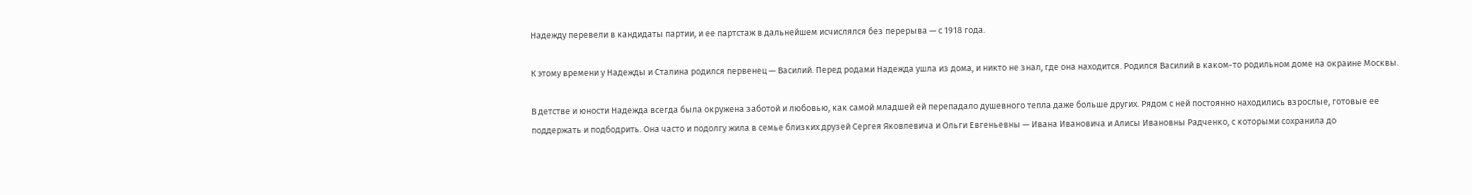Надежду перевели в кандидаты партии, и ее партстаж в дальнейшем исчислялся без перерыва — с 1918 года.

К этому времени у Надежды и Сталина родился первенец — Василий. Перед родами Надежда ушла из дома, и никто не знал, где она находится. Родился Василий в каком-то родильном доме на окраине Москвы.

В детстве и юности Надежда всегда была окружена заботой и любовью, как самой младшей ей перепадало душевного тепла даже больше других. Рядом с ней постоянно находились взрослые, готовые ее поддержать и подбодрить. Она часто и подолгу жила в семье близких друзей Сергея Яковлевича и Ольги Евгеньевны — Ивана Ивановича и Алисы Ивановны Радченко, с которыми сохранила до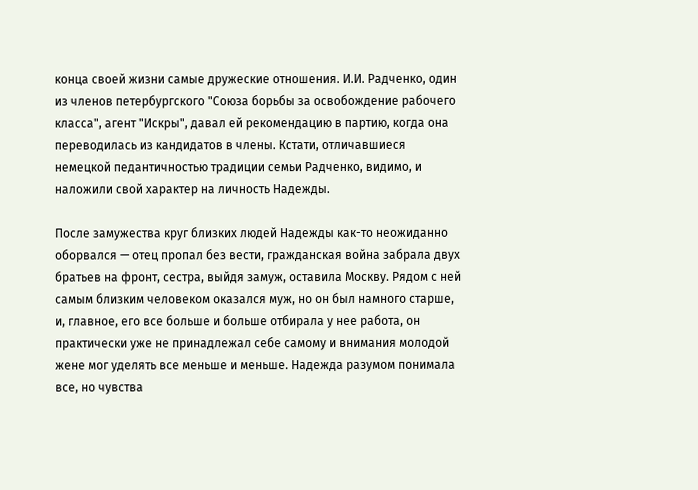конца своей жизни самые дружеские отношения. И.И. Радченко, один из членов петербургского "Союза борьбы за освобождение рабочего класса", агент "Искры", давал ей рекомендацию в партию, когда она переводилась из кандидатов в члены. Кстати, отличавшиеся немецкой педантичностью традиции семьи Радченко, видимо, и наложили свой характер на личность Надежды.

После замужества круг близких людей Надежды как-то неожиданно оборвался — отец пропал без вести, гражданская война забрала двух братьев на фронт, сестра, выйдя замуж, оставила Москву. Рядом с ней самым близким человеком оказался муж, но он был намного старше, и, главное, его все больше и больше отбирала у нее работа, он практически уже не принадлежал себе самому и внимания молодой жене мог уделять все меньше и меньше. Надежда разумом понимала все, но чувства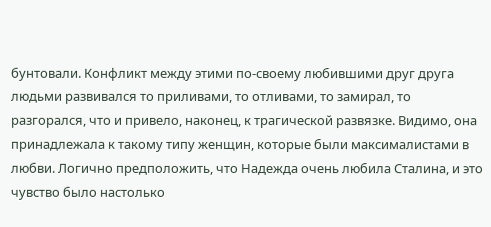бунтовали. Конфликт между этими по-своему любившими друг друга людьми развивался то приливами, то отливами, то замирал, то разгорался, что и привело, наконец, к трагической развязке. Видимо, она принадлежала к такому типу женщин, которые были максималистами в любви. Логично предположить, что Надежда очень любила Сталина, и это чувство было настолько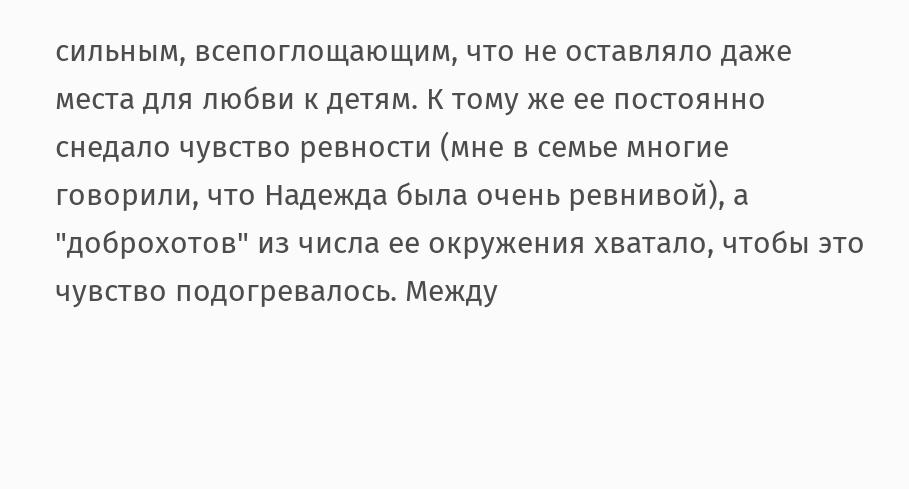сильным, всепоглощающим, что не оставляло даже места для любви к детям. К тому же ее постоянно снедало чувство ревности (мне в семье многие говорили, что Надежда была очень ревнивой), а "доброхотов" из числа ее окружения хватало, чтобы это чувство подогревалось. Между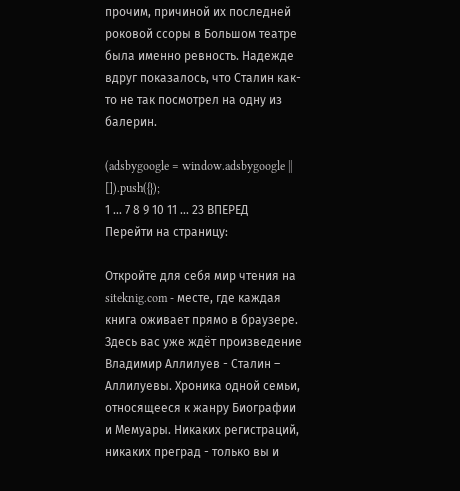прочим, причиной их последней роковой ссоры в Большом театре была именно ревность. Надежде вдруг показалось, что Сталин как-то не так посмотрел на одну из балерин.

(adsbygoogle = window.adsbygoogle || []).push({});
1 ... 7 8 9 10 11 ... 23 ВПЕРЕД
Перейти на страницу:

Откройте для себя мир чтения на siteknig.com - месте, где каждая книга оживает прямо в браузере. Здесь вас уже ждёт произведение Владимир Аллилуев - Сталин – Аллилуевы. Хроника одной семьи, относящееся к жанру Биографии и Мемуары. Никаких регистраций, никаких преград - только вы и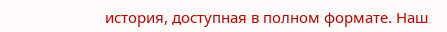история, доступная в полном формате. Наш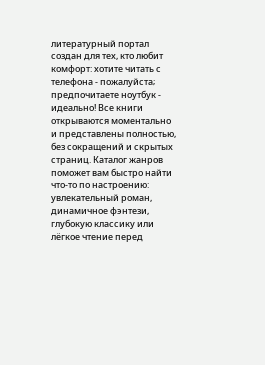литературный портал создан для тех, кто любит комфорт: хотите читать с телефона - пожалуйста; предпочитаете ноутбук - идеально! Все книги открываются моментально и представлены полностью, без сокращений и скрытых страниц. Каталог жанров поможет вам быстро найти что-то по настроению: увлекательный роман, динамичное фэнтези, глубокую классику или лёгкое чтение перед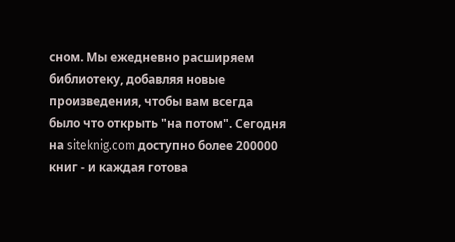сном. Мы ежедневно расширяем библиотеку, добавляя новые произведения, чтобы вам всегда было что открыть "на потом". Сегодня на siteknig.com доступно более 200000 книг - и каждая готова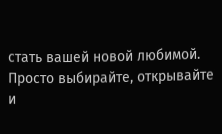стать вашей новой любимой. Просто выбирайте, открывайте и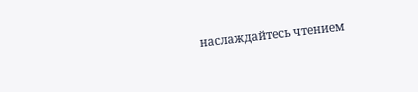наслаждайтесь чтением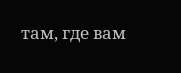там, где вам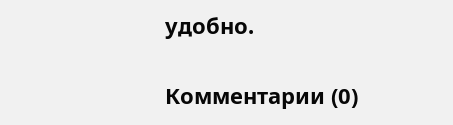удобно.

Комментарии (0)